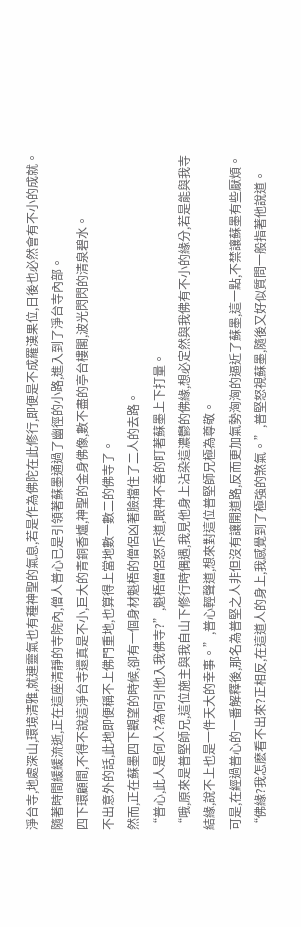淨台寺,地處深山,環境清雅,就連靈氣也有種神聖的氣息,若是作為佛陀在此修行,即便是不成羅漢果位,日後也必然會有不小的成就。
隨著時間緩緩流逝,正在這座清靜的寺院內,僧人普心已是引領著蘇墨通過了幽徑的小路,進入到了淨台寺內部。
四下環顧間,不得不說這淨台寺還真是不小,巨大的青銅香爐,神聖的金身佛像,數不盡的亭台樓閣,波光閃閃的清泉碧水。
不出意外的話,此地即便稱不上佛門重地,也算得上當地數一數二的佛寺了。
然而,正在蘇墨四下觀望的時候,卻有一個身材魁梧的僧侶凶著臉擋住了二人的去路。
“普心,此人是何人?為何引他入我佛寺?”,魁梧僧侶怒斥道,眼神不善的盯著蘇墨上下打量。
“哦,原來是普堅師兄,這位施主與我自山下修行時偶遇,我見他身上沾染這濃鬱的佛緣,想必定然與我佛有不小的緣分,若是能與我寺結緣,說不上也是一件天大的幸事。”,普心輕聲道,想來對這位普堅師兄極為尊敬。
可是,在經過普心的一番解釋後,那名為普堅之人非但沒有讓開道路,反而更加氣勢洶洶的逼近了蘇墨,這一點,不禁讓蘇墨有些厭煩。
“佛緣?我怎麽看不出來?正相反,在這道人的身上,我感覺到了極強的煞氣。”,普堅怒視蘇墨,隨後又好似質問一般指著他說道。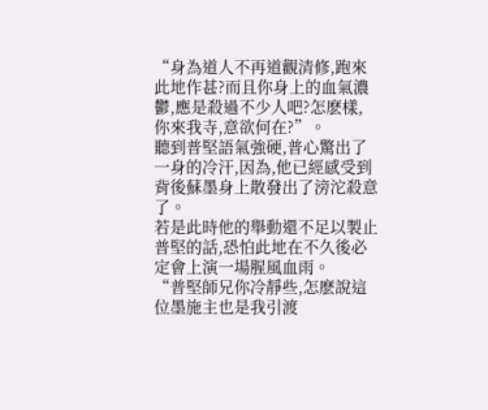“身為道人不再道觀清修,跑來此地作甚?而且你身上的血氣濃鬱,應是殺過不少人吧?怎麽樣,你來我寺,意欲何在?”。
聽到普堅語氣強硬,普心驚出了一身的冷汗,因為,他已經感受到背後蘇墨身上散發出了滂沱殺意了。
若是此時他的舉動還不足以製止普堅的話,恐怕此地在不久後必定會上演一場腥風血雨。
“普堅師兄你冷靜些,怎麽說這位墨施主也是我引渡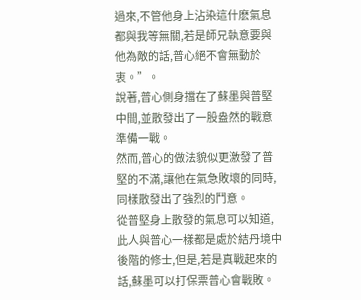過來,不管他身上沾染這什麽氣息都與我等無關,若是師兄執意要與他為敵的話,普心絕不會無動於衷。”。
說著,普心側身擋在了蘇墨與普堅中間,並散發出了一股盎然的戰意準備一戰。
然而,普心的做法貌似更激發了普堅的不滿,讓他在氣急敗壞的同時,同樣散發出了強烈的鬥意。
從普堅身上散發的氣息可以知道,此人與普心一樣都是處於結丹境中後階的修士,但是,若是真戰起來的話,蘇墨可以打保票普心會戰敗。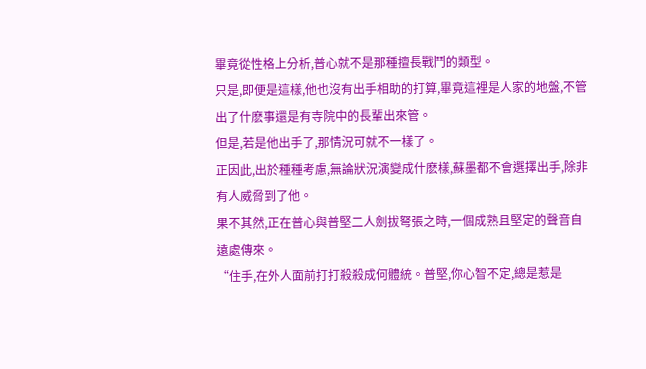畢竟從性格上分析,普心就不是那種擅長戰鬥的類型。
只是,即便是這樣,他也沒有出手相助的打算,畢竟這裡是人家的地盤,不管出了什麽事還是有寺院中的長輩出來管。
但是,若是他出手了,那情況可就不一樣了。
正因此,出於種種考慮,無論狀況演變成什麽樣,蘇墨都不會選擇出手,除非有人威脅到了他。
果不其然,正在普心與普堅二人劍拔弩張之時,一個成熟且堅定的聲音自遠處傳來。
“住手,在外人面前打打殺殺成何體統。普堅,你心智不定,總是惹是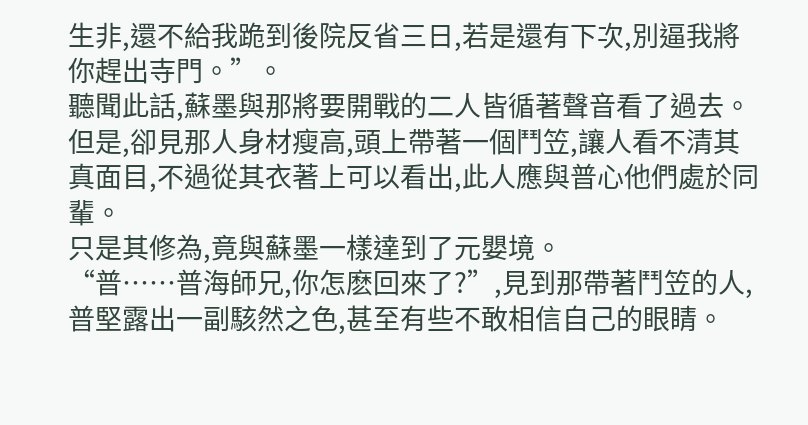生非,還不給我跪到後院反省三日,若是還有下次,別逼我將你趕出寺門。”。
聽聞此話,蘇墨與那將要開戰的二人皆循著聲音看了過去。但是,卻見那人身材瘦高,頭上帶著一個鬥笠,讓人看不清其真面目,不過從其衣著上可以看出,此人應與普心他們處於同輩。
只是其修為,竟與蘇墨一樣達到了元嬰境。
“普……普海師兄,你怎麽回來了?”,見到那帶著鬥笠的人,普堅露出一副駭然之色,甚至有些不敢相信自己的眼睛。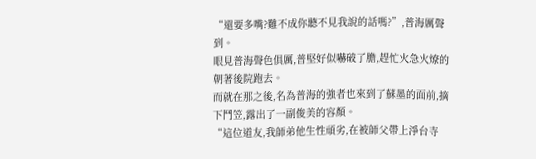“還要多嘴?難不成你聽不見我說的話嗎?”,普海厲聲到。
眼見普海聲色俱厲,普堅好似嚇破了膽,趕忙火急火燎的朝著後院跑去。
而就在那之後,名為普海的強者也來到了蘇墨的面前,摘下鬥笠,露出了一副俊美的容顏。
“這位道友,我師弟他生性頑劣,在被師父帶上淨台寺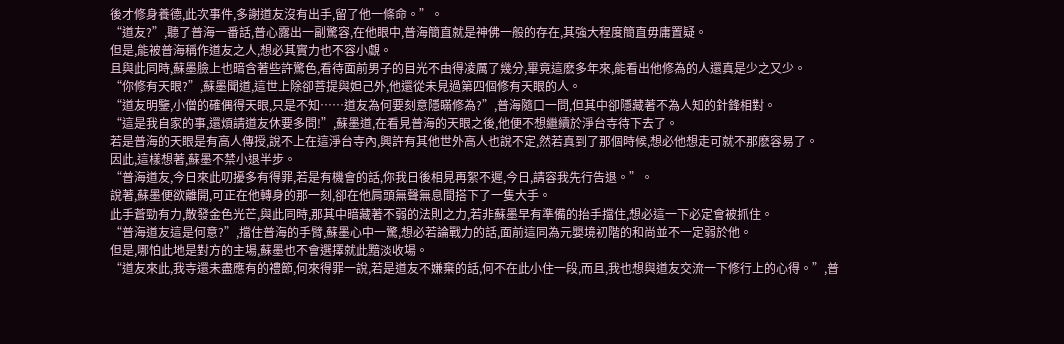後才修身養德,此次事件,多謝道友沒有出手,留了他一條命。”。
“道友?”,聽了普海一番話,普心露出一副驚容,在他眼中,普海簡直就是神佛一般的存在,其強大程度簡直毋庸置疑。
但是,能被普海稱作道友之人,想必其實力也不容小覷。
且與此同時,蘇墨臉上也暗含著些許驚色,看待面前男子的目光不由得凌厲了幾分,畢竟這麽多年來,能看出他修為的人還真是少之又少。
“你修有天眼?”,蘇墨聞道,這世上除卻菩提與妲己外,他還從未見過第四個修有天眼的人。
“道友明鑒,小僧的確偶得天眼,只是不知……道友為何要刻意隱瞞修為?”,普海隨口一問,但其中卻隱藏著不為人知的針鋒相對。
“這是我自家的事,還煩請道友休要多問!”,蘇墨道,在看見普海的天眼之後,他便不想繼續於淨台寺待下去了。
若是普海的天眼是有高人傳授,說不上在這淨台寺內,興許有其他世外高人也說不定,然若真到了那個時候,想必他想走可就不那麽容易了。
因此,這樣想著,蘇墨不禁小退半步。
“普海道友,今日來此叨擾多有得罪,若是有機會的話,你我日後相見再絮不遲,今日,請容我先行告退。”。
說著,蘇墨便欲離開,可正在他轉身的那一刻,卻在他肩頭無聲無息間搭下了一隻大手。
此手蒼勁有力,散發金色光芒,與此同時,那其中暗藏著不弱的法則之力,若非蘇墨早有準備的抬手擋住,想必這一下必定會被抓住。
“普海道友這是何意?”,擋住普海的手臂,蘇墨心中一驚,想必若論戰力的話,面前這同為元嬰境初階的和尚並不一定弱於他。
但是,哪怕此地是對方的主場,蘇墨也不會選擇就此黯淡收場。
“道友來此,我寺還未盡應有的禮節,何來得罪一說,若是道友不嫌棄的話,何不在此小住一段,而且,我也想與道友交流一下修行上的心得。”,普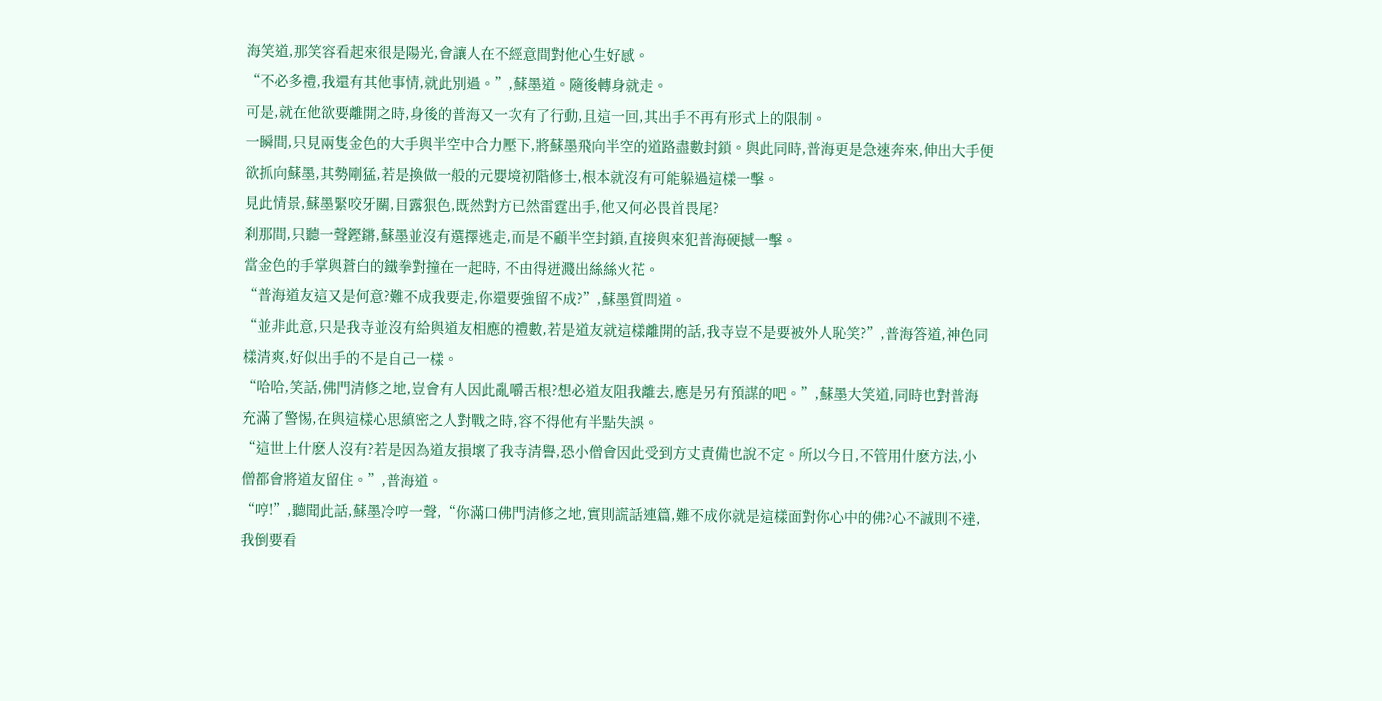海笑道,那笑容看起來很是陽光,會讓人在不經意間對他心生好感。
“不必多禮,我還有其他事情,就此別過。”,蘇墨道。隨後轉身就走。
可是,就在他欲要離開之時,身後的普海又一次有了行動,且這一回,其出手不再有形式上的限制。
一瞬間,只見兩隻金色的大手與半空中合力壓下,將蘇墨飛向半空的道路盡數封鎖。與此同時,普海更是急速奔來,伸出大手便欲抓向蘇墨,其勢剛猛,若是換做一般的元嬰境初階修士,根本就沒有可能躲過這樣一擊。
見此情景,蘇墨緊咬牙關,目露狠色,既然對方已然雷霆出手,他又何必畏首畏尾?
刹那間,只聽一聲鏗鏘,蘇墨並沒有選擇逃走,而是不顧半空封鎖,直接與來犯普海硬撼一擊。
當金色的手掌與蒼白的鐵拳對撞在一起時, 不由得迸濺出絲絲火花。
“普海道友這又是何意?難不成我要走,你還要強留不成?”,蘇墨質問道。
“並非此意,只是我寺並沒有給與道友相應的禮數,若是道友就這樣離開的話,我寺豈不是要被外人恥笑?”,普海答道,神色同樣清爽,好似出手的不是自己一樣。
“哈哈,笑話,佛門清修之地,豈會有人因此亂嚼舌根?想必道友阻我離去,應是另有預謀的吧。”,蘇墨大笑道,同時也對普海充滿了警惕,在與這樣心思縝密之人對戰之時,容不得他有半點失誤。
“這世上什麽人沒有?若是因為道友損壞了我寺清譽,恐小僧會因此受到方丈責備也說不定。所以今日,不管用什麽方法,小僧都會將道友留住。”,普海道。
“哼!”,聽聞此話,蘇墨冷哼一聲,“你滿口佛門清修之地,實則謊話連篇,難不成你就是這樣面對你心中的佛?心不誠則不達,我倒要看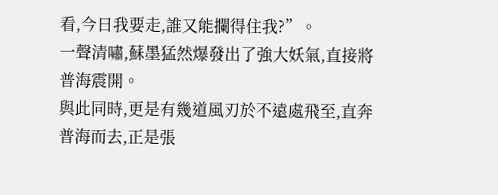看,今日我要走,誰又能攔得住我?”。
一聲清嘯,蘇墨猛然爆發出了強大妖氣,直接將普海震開。
與此同時,更是有幾道風刃於不遠處飛至,直奔普海而去,正是張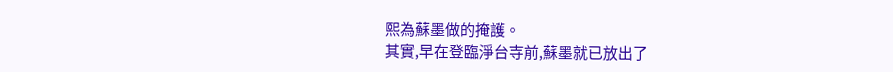熙為蘇墨做的掩護。
其實,早在登臨淨台寺前,蘇墨就已放出了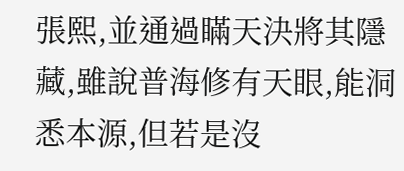張熙,並通過瞞天決將其隱藏,雖說普海修有天眼,能洞悉本源,但若是沒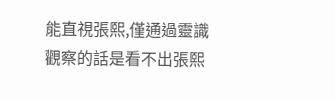能直視張熙,僅通過靈識觀察的話是看不出張熙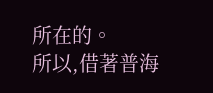所在的。
所以,借著普海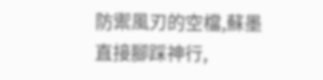防禦風刃的空檔,蘇墨直接腳踩神行,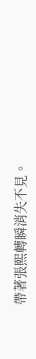帶著張熙轉瞬消失不見。